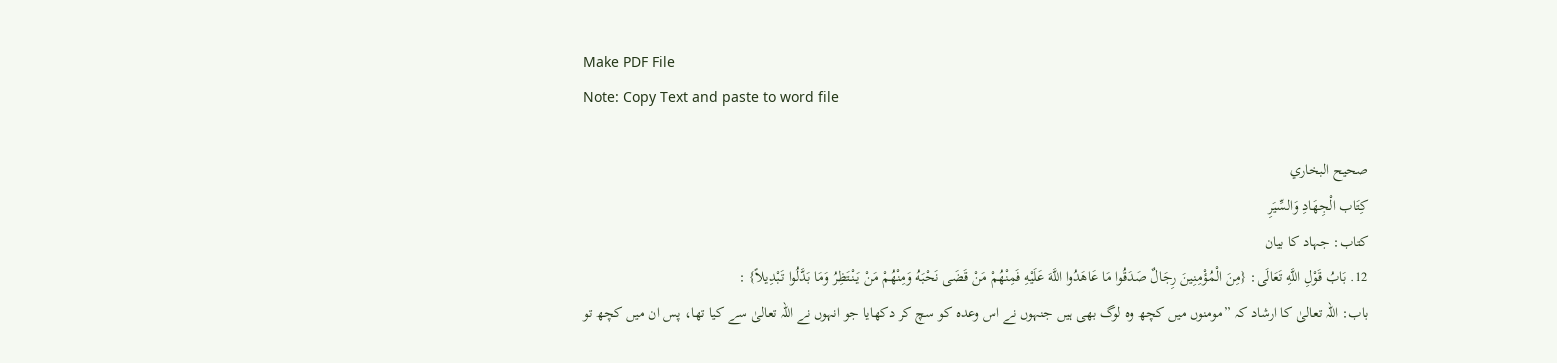Make PDF File
Note: Copy Text and paste to word file

صحيح البخاري
كِتَاب الْجِهَادِ وَالسِّيَرِ
کتاب: جہاد کا بیان
12. بَابُ قَوْلِ اللَّهِ تَعَالَى: {مِنَ الْمُؤْمِنِينَ رِجَالٌ صَدَقُوا مَا عَاهَدُوا اللَّهَ عَلَيْهِ فَمِنْهُمْ مَنْ قَضَى نَحْبَهُ وَمِنْهُمْ مَنْ يَنْتَظِرُ وَمَا بَدَّلُوا تَبْدِيلاً} :
باب: اللہ تعالیٰ کا ارشاد کہ ”مومنوں میں کچھ وہ لوگ بھی ہیں جنہوں نے اس وعدہ کو سچ کر دکھایا جو انہوں نے اللہ تعالیٰ سے کیا تھا، پس ان میں کچھ تو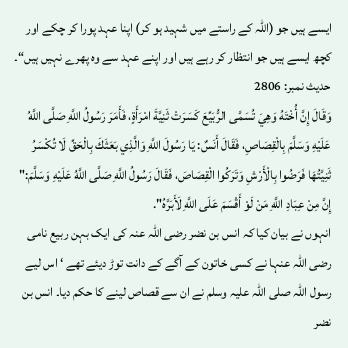ایسے ہیں جو (اللہ کے راستے میں شہید ہو کر) اپنا عہد پورا کر چکے اور کچھ ایسے ہیں جو انتظار کر رہے ہیں اور اپنے عہد سے وہ پھرے نہیں ہیں“۔
حدیث نمبر: 2806
وَقَالَ إِنَّ أُخْتَهُ وَهِيَ تُسَمَّى الرُّبَيِّعَ كَسَرَتْ ثَنِيَّةَ امْرَأَةٍ، فَأَمَرَ رَسُولُ اللَّهِ صَلَّى اللَّهُ عَلَيْهِ وَسَلَّمَ بِالْقِصَاصِ، فَقَالَ أَنَسٌ: يَا رَسُولَ اللَّهِ وَالَّذِي بَعَثَكَ بِالْحَقِّ لَا تُكْسَرُ ثَنِيَّتُهَا فَرَضُوا بِالْأَرْشِ وَتَرَكُوا الْقِصَاصَ، فَقَالَ رَسُولُ اللَّهِ صَلَّى اللَّهُ عَلَيْهِ وَسَلَّمَ:" إِنَّ مِنْ عِبَادِ اللَّهِ مَنْ لَوْ أَقْسَمَ عَلَى اللَّهِ لَأَبَرَّهُ".
انہوں نے بیان کیا کہ انس بن نضر رضی اللہ عنہ کی ایک بہن ربیع نامی رضی اللہ عنہا نے کسی خاتون کے آگے کے دانت توڑ دیئے تھے ‘ اس لیے رسول اللہ صلی اللہ علیہ وسلم نے ان سے قصاص لینے کا حکم دیا۔ انس بن نضر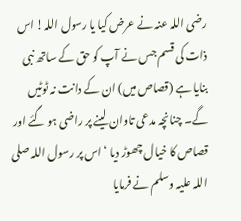رضی اللہ عنہ نے عرض کیا یا رسول اللہ! اس ذات کی قسم جس نے آپ کو حق کے ساتھ نبی بنایا ہے (قصاص میں) ان کے دانت نہ ٹوٹیں گے۔ چنانچہ مدعی تاوان لینے پر راضی ہو گئے اور قصاص کا خیال چھوڑ دیا ‘ اس پر رسول اللہ صلی اللہ علیہ وسلم نے فرمایا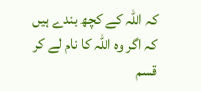کہ اللہ کے کچھ بندے ہیں کہ اگر وہ اللہ کا نام لے کر قسم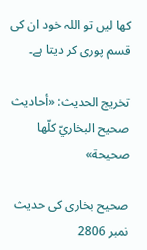کھا لیں تو اللہ خود ان کی قسم پوری کر دیتا ہے۔

تخریج الحدیث: «أحاديث صحيح البخاريّ كلّها صحيحة»

صحیح بخاری کی حدیث نمبر 2806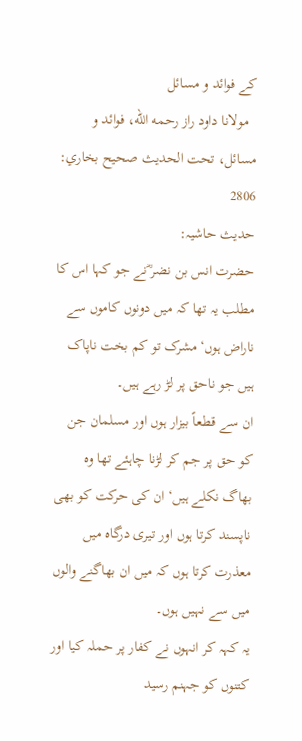کے فوائد و مسائل
  مولانا داود راز رحمه الله، فوائد و مسائل، تحت الحديث صحيح بخاري: 2806
حدیث حاشیہ:
حضرت انس بن نضر ؓنے جو کہا اس کا مطلب یہ تھا کہ میں دونوں کاموں سے ناراض ہوں‘ مشرک تو کم بخت ناپاک ہیں جو ناحق پر لڑ رہے ہیں۔
ان سے قطعاً بیزار ہوں اور مسلمان جن کو حق پر جم کر لڑنا چاہئے تھا وہ بھاگ نکلے ہیں‘ ان کی حرکت کو بھی ناپسند کرتا ہوں اور تیری درگاہ میں معذرت کرتا ہوں کہ میں ان بھاگنے والوں میں سے نہیں ہوں۔
یہ کہہ کر انہوں نے کفار پر حملہ کیا اور کتنوں کو جہنم رسید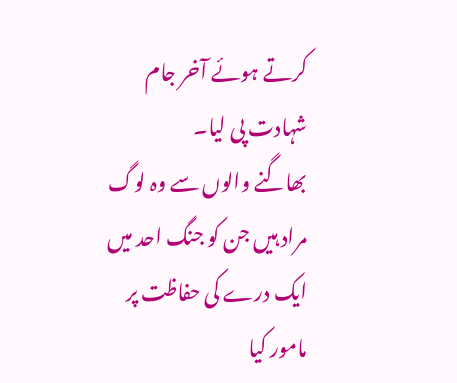کرتے ہوئے آخر جام شہادت پی لیا۔
بھاگنے والوں سے وہ لوگ مراد ہیں جن کو جنگ احد میں ایک درے کی حفاظت پر مامور کیا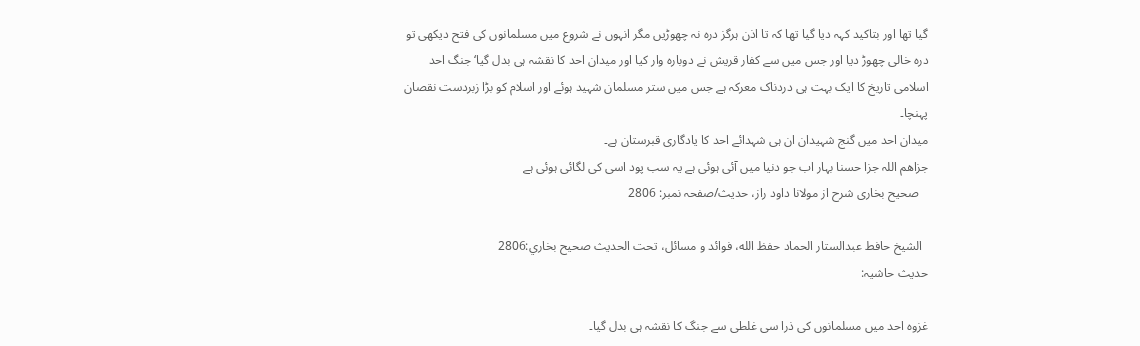گیا تھا اور بتاکید کہہ دیا گیا تھا کہ تا اذن ہرگز درہ نہ چھوڑیں مگر انہوں نے شروع میں مسلمانوں کی فتح دیکھی تو درہ خالی چھوڑ دیا اور جس میں سے کفار قریش نے دوبارہ وار کیا اور میدان احد کا نقشہ ہی بدل گیا‘ جنگ احد اسلامی تاریخ کا ایک بہت ہی دردناک معرکہ ہے جس میں ستر مسلمان شہید ہوئے اور اسلام کو بڑا زبردست نقصان پہنچا۔
میدان احد میں گنج شہیدان ان ہی شہدائے احد کا یادگاری قبرستان ہے۔
جزاھم اللہ جزا حسنا بہار اب جو دنیا میں آئی ہوئی ہے یہ سب پود اسی کی لگائی ہوئی ہے
   صحیح بخاری شرح از مولانا داود راز، حدیث/صفحہ نمبر: 2806

  الشيخ حافط عبدالستار الحماد حفظ الله، فوائد و مسائل، تحت الحديث صحيح بخاري:2806
حدیث حاشیہ:

غزوہ احد میں مسلمانوں کی ذرا سی غلطی سے جنگ کا نقشہ ہی بدل گیا۔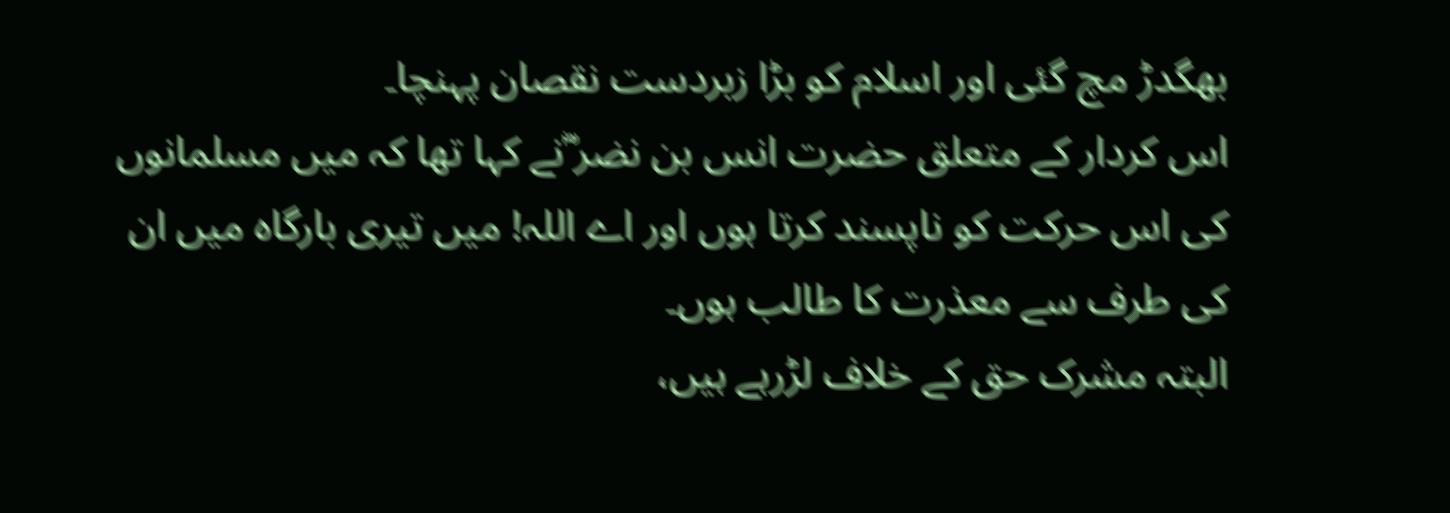بھگدڑ مچ گئی اور اسلام کو بڑا زبردست نقصان پہنچا۔
اس کردار کے متعلق حضرت انس بن نضر ؓنے کہا تھا کہ میں مسلمانوں کی اس حرکت کو ناپسند کرتا ہوں اور اے اللہ! میں تیری بارگاہ میں ان کی طرف سے معذرت کا طالب ہوں۔
البتہ مشرک حق کے خلاف لڑرہے ہیں،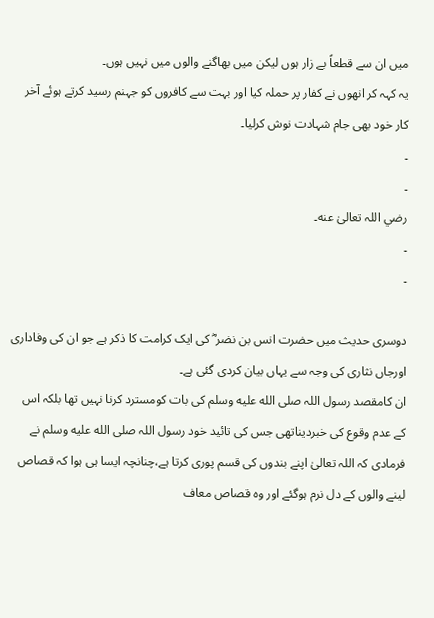میں ان سے قطعاً بے زار ہوں لیکن میں بھاگنے والوں میں نہیں ہوں۔
یہ کہہ کر انھوں نے کفار پر حملہ کیا اور بہت سے کافروں کو جہنم رسید کرتے ہوئے آخر کار خود بھی جام شہادت نوش کرلیا۔
۔
۔
رضي اللہ تعالیٰ عنه۔
۔
۔

دوسری حدیث میں حضرت انس بن نضر ؓ کی ایک کرامت کا ذکر ہے جو ان کی وفاداری اورجاں نثاری کی وجہ سے یہاں بیان کردی گئی ہے۔
ان کامقصد رسول اللہ صلى الله عليه وسلم کی بات کومسترد کرنا نہیں تھا بلکہ اس کے عدم وقوع کی خبردیناتھی جس کی تائید خود رسول اللہ صلى الله عليه وسلم نے فرمادی کہ اللہ تعالیٰ اپنے بندوں کی قسم پوری کرتا ہے،چنانچہ ایسا ہی ہوا کہ قصاص لینے والوں کے دل نرم ہوگئے اور وہ قصاص معاف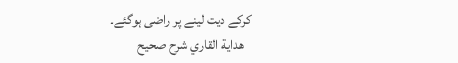کرکے دیت لینے پر راضی ہوگئے۔
   هداية القاري شرح صحيح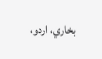بخاري، اردو،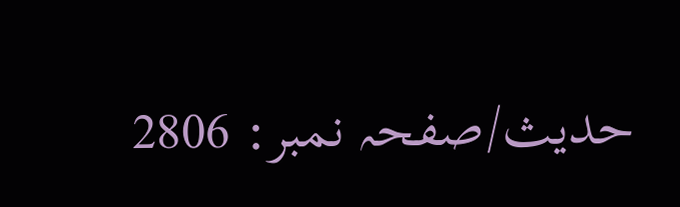حدیث/صفحہ نمبر: 2806